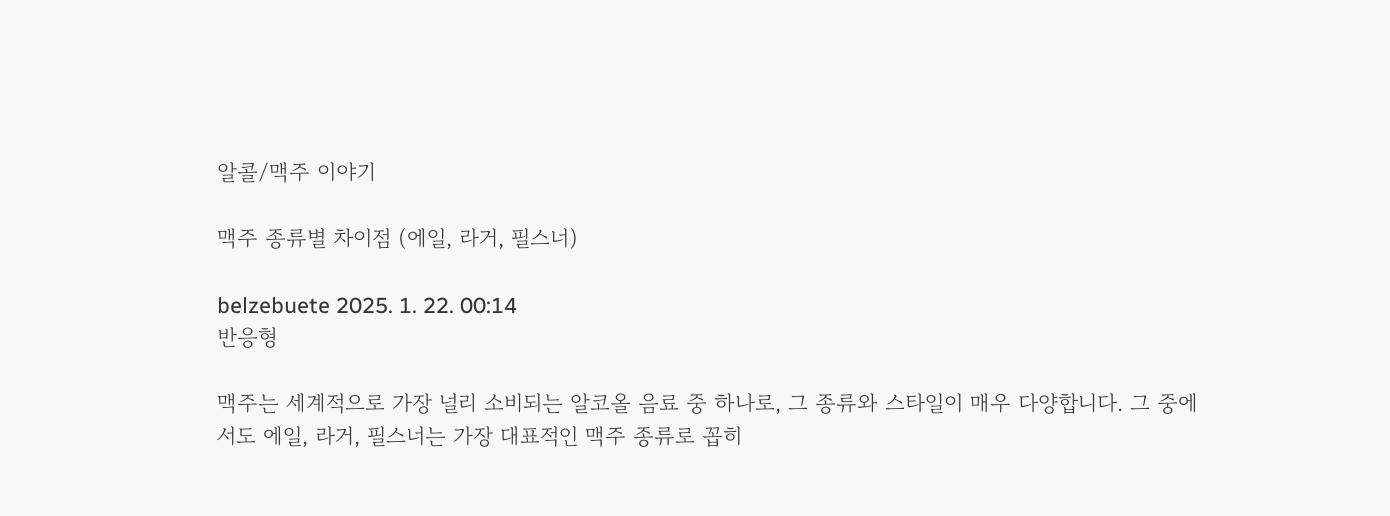알콜/맥주 이야기

맥주 종류별 차이점 (에일, 라거, 필스너)

belzebuete 2025. 1. 22. 00:14
반응형

맥주는 세계적으로 가장 널리 소비되는 알코올 음료 중 하나로, 그 종류와 스타일이 매우 다양합니다. 그 중에서도 에일, 라거, 필스너는 가장 대표적인 맥주 종류로 꼽히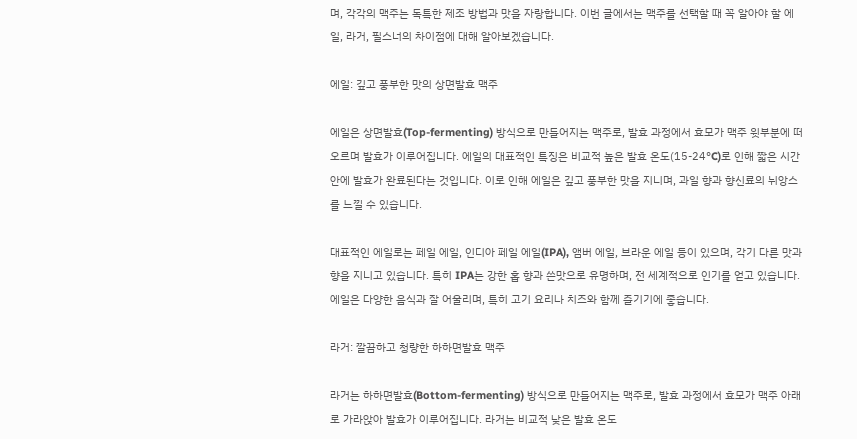며, 각각의 맥주는 독특한 제조 방법과 맛을 자랑합니다. 이번 글에서는 맥주를 선택할 때 꼭 알아야 할 에일, 라거, 필스너의 차이점에 대해 알아보겠습니다.

에일: 깊고 풍부한 맛의 상면발효 맥주

에일은 상면발효(Top-fermenting) 방식으로 만들어지는 맥주로, 발효 과정에서 효모가 맥주 윗부분에 떠오르며 발효가 이루어집니다. 에일의 대표적인 특징은 비교적 높은 발효 온도(15-24°C)로 인해 짧은 시간 안에 발효가 완료된다는 것입니다. 이로 인해 에일은 깊고 풍부한 맛을 지니며, 과일 향과 향신료의 뉘앙스를 느낄 수 있습니다.

대표적인 에일로는 페일 에일, 인디아 페일 에일(IPA), 앰버 에일, 브라운 에일 등이 있으며, 각기 다른 맛과 향을 지니고 있습니다. 특히 IPA는 강한 홉 향과 쓴맛으로 유명하며, 전 세계적으로 인기를 얻고 있습니다. 에일은 다양한 음식과 잘 어울리며, 특히 고기 요리나 치즈와 함께 즐기기에 좋습니다.

라거: 깔끔하고 청량한 하하면발효 맥주

라거는 하하면발효(Bottom-fermenting) 방식으로 만들어지는 맥주로, 발효 과정에서 효모가 맥주 아래로 가라앉아 발효가 이루어집니다. 라거는 비교적 낮은 발효 온도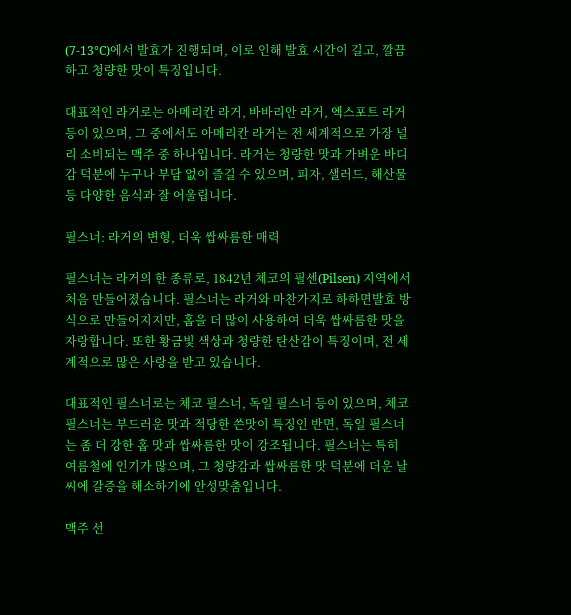(7-13°C)에서 발효가 진행되며, 이로 인해 발효 시간이 길고, 깔끔하고 청량한 맛이 특징입니다.

대표적인 라거로는 아메리칸 라거, 바바리안 라거, 엑스포트 라거 등이 있으며, 그 중에서도 아메리칸 라거는 전 세계적으로 가장 널리 소비되는 맥주 중 하나입니다. 라거는 청량한 맛과 가벼운 바디감 덕분에 누구나 부담 없이 즐길 수 있으며, 피자, 샐러드, 해산물 등 다양한 음식과 잘 어울립니다.

필스너: 라거의 변형, 더욱 쌉싸름한 매력

필스너는 라거의 한 종류로, 1842년 체코의 필센(Pilsen) 지역에서 처음 만들어졌습니다. 필스너는 라거와 마찬가지로 하하면발효 방식으로 만들어지지만, 홉을 더 많이 사용하여 더욱 쌉싸름한 맛을 자랑합니다. 또한 황금빛 색상과 청량한 탄산감이 특징이며, 전 세계적으로 많은 사랑을 받고 있습니다.

대표적인 필스너로는 체코 필스너, 독일 필스너 등이 있으며, 체코 필스너는 부드러운 맛과 적당한 쓴맛이 특징인 반면, 독일 필스너는 좀 더 강한 홉 맛과 쌉싸름한 맛이 강조됩니다. 필스너는 특히 여름철에 인기가 많으며, 그 청량감과 쌉싸름한 맛 덕분에 더운 날씨에 갈증을 해소하기에 안성맞춤입니다.

맥주 선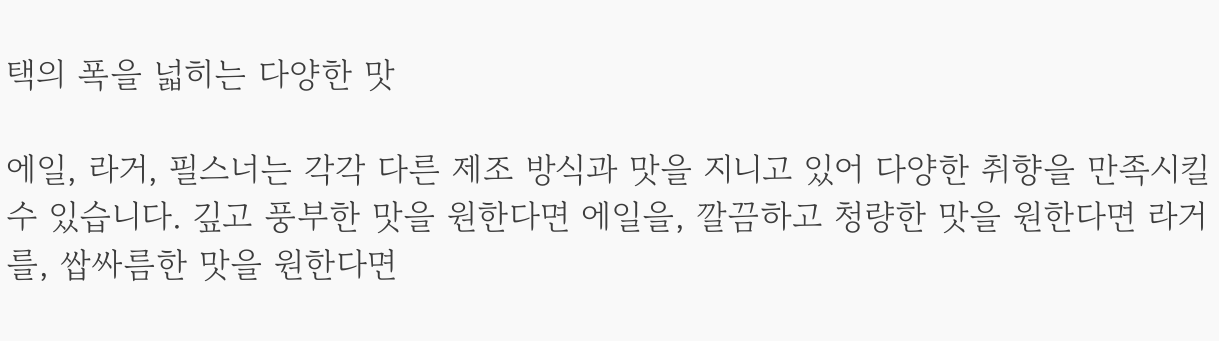택의 폭을 넓히는 다양한 맛

에일, 라거, 필스너는 각각 다른 제조 방식과 맛을 지니고 있어 다양한 취향을 만족시킬 수 있습니다. 깊고 풍부한 맛을 원한다면 에일을, 깔끔하고 청량한 맛을 원한다면 라거를, 쌉싸름한 맛을 원한다면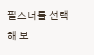필스너를 선택해 보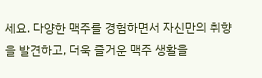세요. 다양한 맥주를 경험하면서 자신만의 취향을 발견하고, 더욱 즐거운 맥주 생활을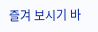즐겨 보시기 바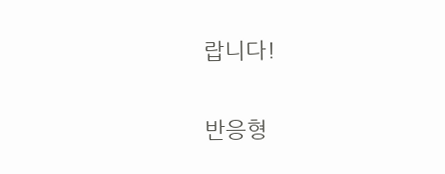랍니다!

반응형